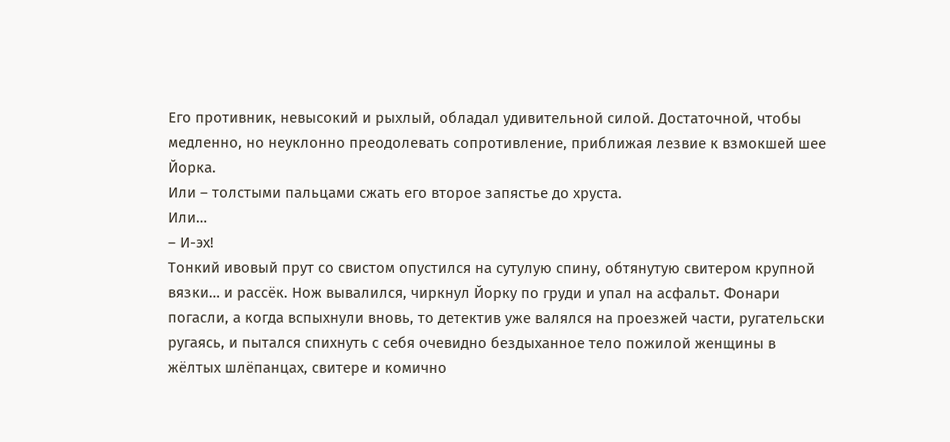Его противник, невысокий и рыхлый, обладал удивительной силой. Достаточной, чтобы медленно, но неуклонно преодолевать сопротивление, приближая лезвие к взмокшей шее Йорка.
Или – толстыми пальцами сжать его второе запястье до хруста.
Или…
– И-эх!
Тонкий ивовый прут со свистом опустился на сутулую спину, обтянутую свитером крупной вязки… и рассёк. Нож вывалился, чиркнул Йорку по груди и упал на асфальт. Фонари погасли, а когда вспыхнули вновь, то детектив уже валялся на проезжей части, ругательски ругаясь, и пытался спихнуть с себя очевидно бездыханное тело пожилой женщины в жёлтых шлёпанцах, свитере и комично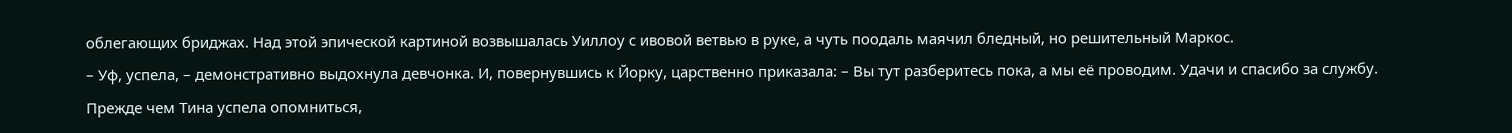облегающих бриджах. Над этой эпической картиной возвышалась Уиллоу с ивовой ветвью в руке, а чуть поодаль маячил бледный, но решительный Маркос.
– Уф, успела, – демонстративно выдохнула девчонка. И, повернувшись к Йорку, царственно приказала: – Вы тут разберитесь пока, а мы её проводим. Удачи и спасибо за службу.
Прежде чем Тина успела опомниться,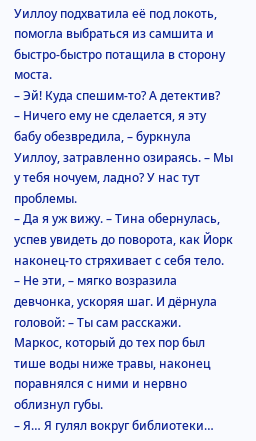Уиллоу подхватила её под локоть, помогла выбраться из самшита и быстро-быстро потащила в сторону моста.
– Эй! Куда спешим-то? А детектив?
– Ничего ему не сделается, я эту бабу обезвредила, – буркнула Уиллоу, затравленно озираясь. – Мы у тебя ночуем, ладно? У нас тут проблемы.
– Да я уж вижу. – Тина обернулась, успев увидеть до поворота, как Йорк наконец-то стряхивает с себя тело.
– Не эти, – мягко возразила девчонка, ускоряя шаг. И дёрнула головой: – Ты сам расскажи.
Маркос, который до тех пор был тише воды ниже травы, наконец поравнялся с ними и нервно облизнул губы.
– Я… Я гулял вокруг библиотеки…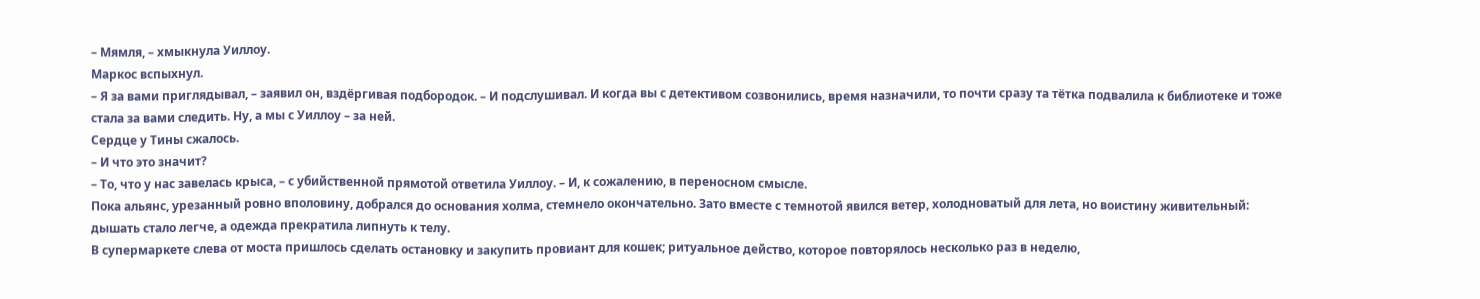– Мямля, – хмыкнула Уиллоу.
Маркос вспыхнул.
– Я за вами приглядывал, – заявил он, вздёргивая подбородок. – И подслушивал. И когда вы с детективом созвонились, время назначили, то почти сразу та тётка подвалила к библиотеке и тоже стала за вами следить. Ну, а мы с Уиллоу – за ней.
Сердце у Тины сжалось.
– И что это значит?
– То, что у нас завелась крыса, – с убийственной прямотой ответила Уиллоу. – И, к сожалению, в переносном смысле.
Пока альянс, урезанный ровно вполовину, добрался до основания холма, стемнело окончательно. Зато вместе с темнотой явился ветер, холодноватый для лета, но воистину живительный: дышать стало легче, а одежда прекратила липнуть к телу.
В супермаркете слева от моста пришлось сделать остановку и закупить провиант для кошек; ритуальное действо, которое повторялось несколько раз в неделю,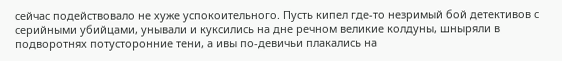сейчас подействовало не хуже успокоительного. Пусть кипел где-то незримый бой детективов с серийными убийцами, унывали и куксились на дне речном великие колдуны, шныряли в подворотнях потусторонние тени, а ивы по-девичьи плакались на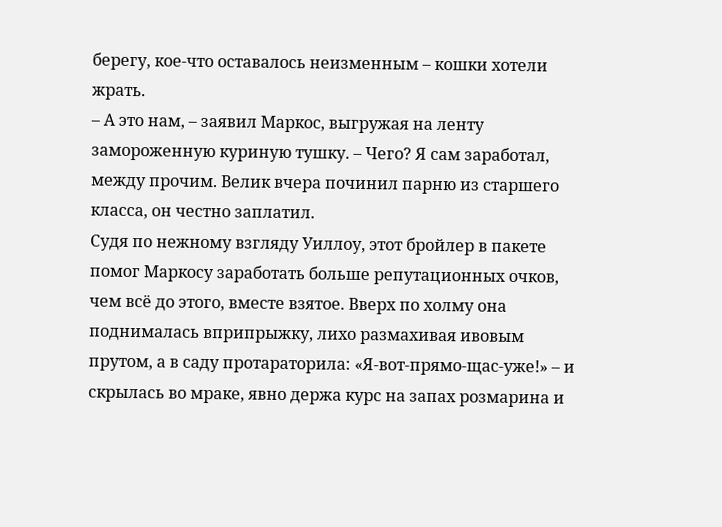берегу, кое-что оставалось неизменным – кошки хотели жрать.
– А это нам, – заявил Маркос, выгружая на ленту замороженную куриную тушку. – Чего? Я сам заработал, между прочим. Велик вчера починил парню из старшего класса, он честно заплатил.
Судя по нежному взгляду Уиллоу, этот бройлер в пакете помог Маркосу заработать больше репутационных очков, чем всё до этого, вместе взятое. Вверх по холму она поднималась вприпрыжку, лихо размахивая ивовым прутом, а в саду протараторила: «Я-вот-прямо-щас-уже!» – и скрылась во мраке, явно держа курс на запах розмарина и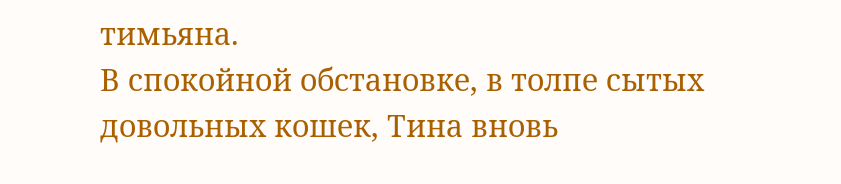тимьяна.
В спокойной обстановке, в толпе сытых довольных кошек, Тина вновь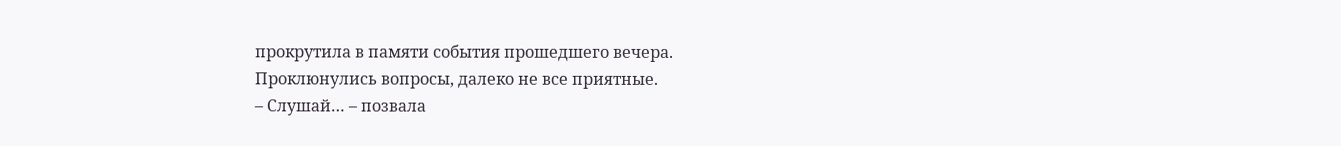прокрутила в памяти события прошедшего вечера.
Проклюнулись вопросы, далеко не все приятные.
– Слушай… – позвала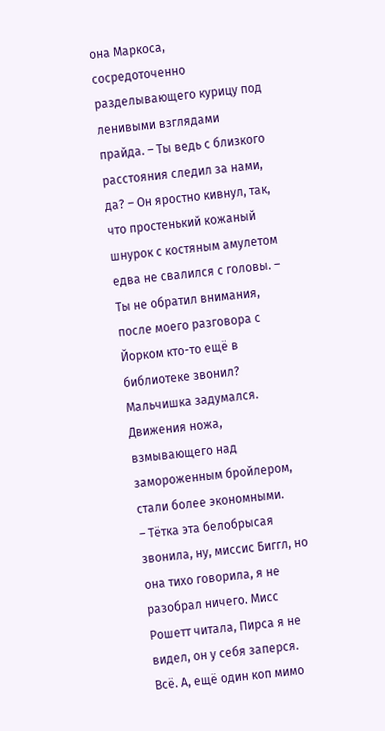она Маркоса, сосредоточенно разделывающего курицу под ленивыми взглядами прайда. – Ты ведь с близкого расстояния следил за нами, да? – Он яростно кивнул, так, что простенький кожаный шнурок с костяным амулетом едва не свалился с головы. – Ты не обратил внимания, после моего разговора с Йорком кто-то ещё в библиотеке звонил?
Мальчишка задумался. Движения ножа, взмывающего над замороженным бройлером, стали более экономными.
– Тётка эта белобрысая звонила, ну, миссис Биггл, но она тихо говорила, я не разобрал ничего. Мисс Рошетт читала, Пирса я не видел, он у себя заперся. Всё. А, ещё один коп мимо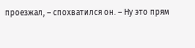проезжал, – спохватился он. – Ну это прям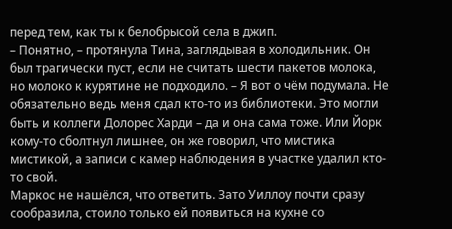перед тем, как ты к белобрысой села в джип.
– Понятно, – протянула Тина, заглядывая в холодильник. Он был трагически пуст, если не считать шести пакетов молока, но молоко к курятине не подходило. – Я вот о чём подумала. Не обязательно ведь меня сдал кто-то из библиотеки. Это могли быть и коллеги Долорес Харди – да и она сама тоже. Или Йорк кому-то сболтнул лишнее, он же говорил, что мистика мистикой, а записи с камер наблюдения в участке удалил кто-то свой.
Маркос не нашёлся, что ответить. Зато Уиллоу почти сразу сообразила, стоило только ей появиться на кухне со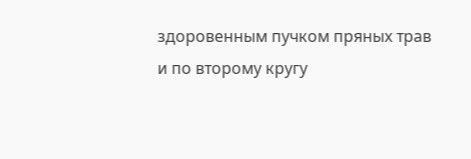здоровенным пучком пряных трав и по второму кругу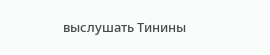выслушать Тинины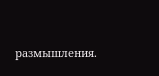размышления.